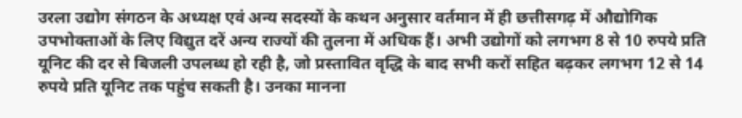उरला उद्योग संगठन के अध्यक्ष एवं अन्य सदस्यों के कथन अनुसार वर्तमान में ही छत्तीसगढ़ में औद्योगिक उपभोक्ताओं के लिए विद्युत दरें अन्य राज्यों की तुलना में अधिक हैं। अभी उद्योगों को लगभग 8 से 10 रुपये प्रति यूनिट की दर से बिजली उपलब्ध हो रही है, जो प्रस्तावित वृद्धि के बाद सभी करों सहित बढ़कर लगभग 12 से 14 रुपये प्रति यूनिट तक पहुंच सकती है। उनका मानना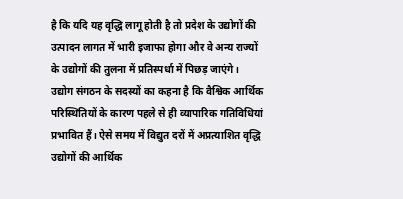है कि यदि यह वृद्धि लागू होती है तो प्रदेश के उद्योगों की उत्पादन लागत में भारी इजाफा होगा और वे अन्य राज्यों के उद्योगों की तुलना में प्रतिस्पर्धा में पिछड़ जाएंगे।
उद्योग संगठन के सदस्यों का कहना है कि वैश्विक आर्थिक परिस्थितियों के कारण पहले से ही व्यापारिक गतिविधियां प्रभावित हैं। ऐसे समय में विद्युत दरों में अप्रत्याशित वृद्धि उद्योगों की आर्थिक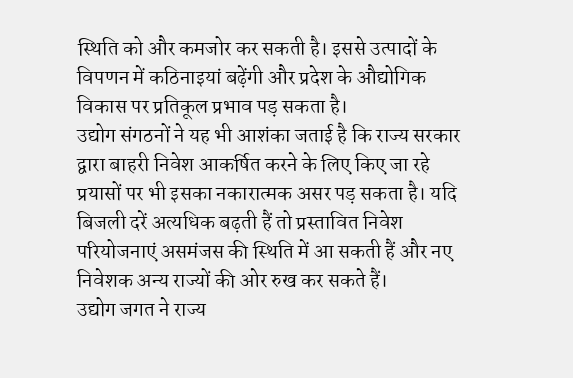स्थिति को और कमजोर कर सकती है। इससे उत्पादों के विपणन में कठिनाइयां बढ़ेंगी और प्रदेश के औद्योगिक विकास पर प्रतिकूल प्रभाव पड़ सकता है।
उद्योग संगठनों ने यह भी आशंका जताई है कि राज्य सरकार द्वारा बाहरी निवेश आकर्षित करने के लिए किए जा रहे प्रयासों पर भी इसका नकारात्मक असर पड़ सकता है। यदि बिजली दरें अत्यधिक बढ़ती हैं तो प्रस्तावित निवेश परियोजनाएं असमंजस की स्थिति में आ सकती हैं और नए निवेशक अन्य राज्यों की ओर रुख कर सकते हैं।
उद्योग जगत ने राज्य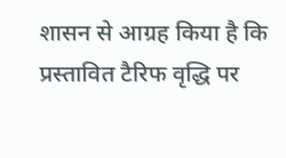शासन से आग्रह किया है कि प्रस्तावित टैरिफ वृद्धि पर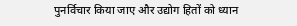पुनर्विचार किया जाए और उद्योग हितों को ध्यान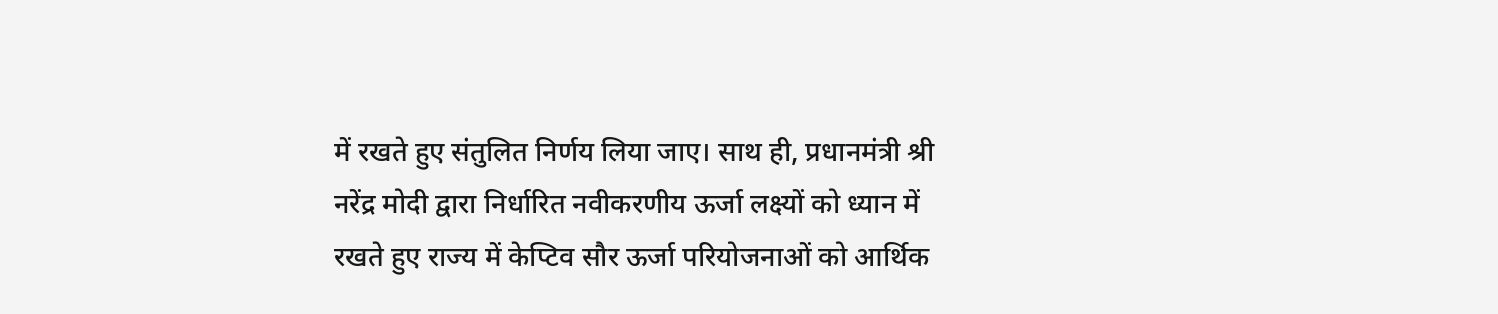में रखते हुए संतुलित निर्णय लिया जाए। साथ ही, प्रधानमंत्री श्री नरेंद्र मोदी द्वारा निर्धारित नवीकरणीय ऊर्जा लक्ष्यों को ध्यान में रखते हुए राज्य में केप्टिव सौर ऊर्जा परियोजनाओं को आर्थिक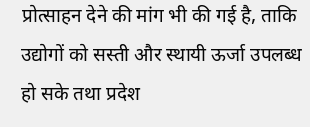प्रोत्साहन देने की मांग भी की गई है, ताकि उद्योगों को सस्ती और स्थायी ऊर्जा उपलब्ध हो सके तथा प्रदेश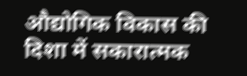औद्योगिक विकास की दिशा में सकारात्मक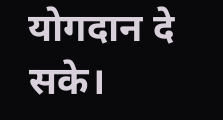योगदान दे सके।